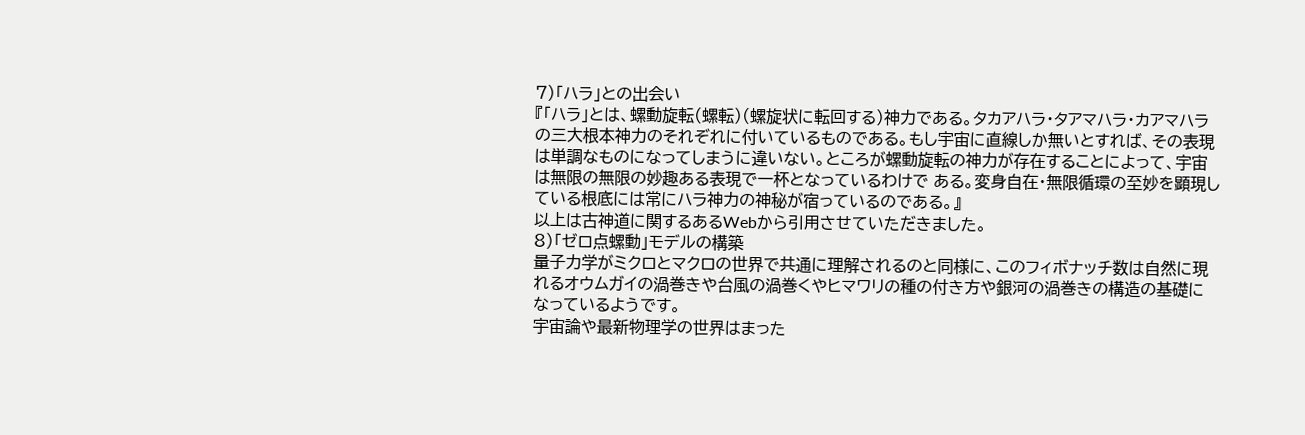7)「ハラ」との出会い
『「ハラ」とは、螺動旋転(螺転)(螺旋状に転回する)神力である。タカアハラ・タアマハラ・カアマハラの三大根本神力のそれぞれに付いているものである。もし宇宙に直線しか無いとすれば、その表現は単調なものになってしまうに違いない。ところが螺動旋転の神力が存在することによって、宇宙は無限の無限の妙趣ある表現で一杯となっているわけで ある。変身自在・無限循環の至妙を顕現している根底には常にハラ神力の神秘が宿っているのである。』
以上は古神道に関するあるWebから引用させていただきました。
8)「ゼロ点螺動」モデルの構築
量子力学がミクロとマクロの世界で共通に理解されるのと同様に、このフィボナッチ数は自然に現れるオウムガイの渦巻きや台風の渦巻くやヒマワリの種の付き方や銀河の渦巻きの構造の基礎になっているようです。
宇宙論や最新物理学の世界はまった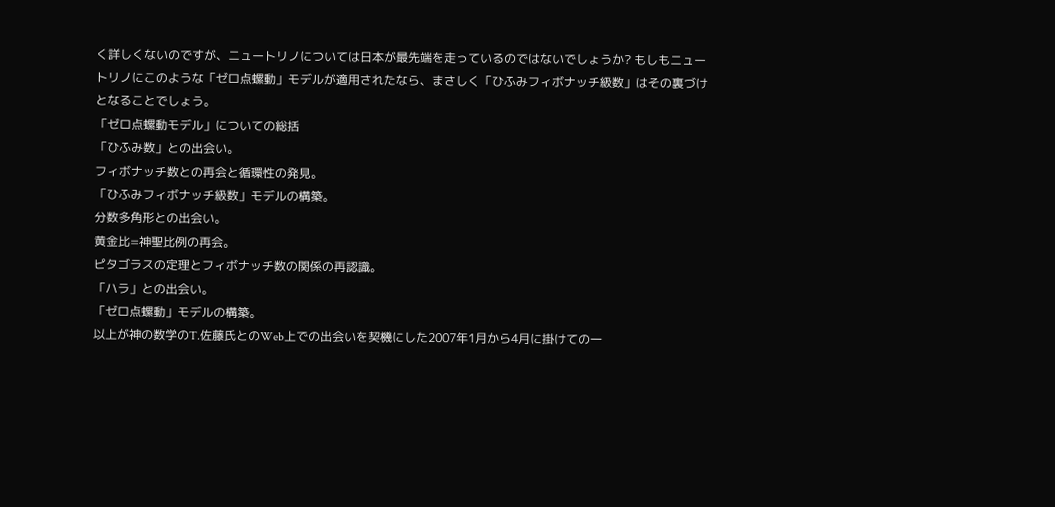く詳しくないのですが、ニュートリノについては日本が最先端を走っているのではないでしょうか? もしもニュートリノにこのような「ゼロ点螺動」モデルが適用されたなら、まさしく「ひふみフィボナッチ級数」はその裏づけとなることでしょう。
「ゼロ点螺動モデル」についての総括
「ひふみ数」との出会い。
フィボナッチ数との再会と循環性の発見。
「ひふみフィボナッチ級数」モデルの構築。
分数多角形との出会い。
黄金比=神聖比例の再会。
ピタゴラスの定理とフィボナッチ数の関係の再認識。
「ハラ」との出会い。
「ゼロ点螺動」モデルの構築。
以上が神の数学のT.佐藤氏とのWeb上での出会いを契機にした2007年1月から4月に掛けての一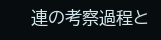連の考察過程と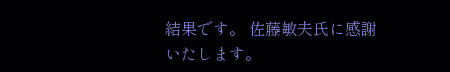結果です。 佐藤敏夫氏に感謝いたします。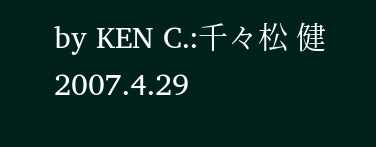by KEN C.:千々松 健 2007.4.29